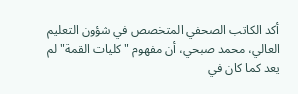أكد الكاتب الصحفي المتخصص في شؤون التعليم العالي، محمد صبحي، أن مفهوم "كليات القمة" لم يعد كما كان في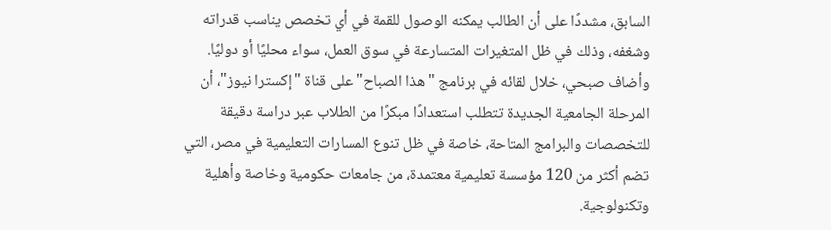السابق، مشددًا على أن الطالب يمكنه الوصول للقمة في أي تخصص يناسب قدراته وشغفه، وذلك في ظل المتغيرات المتسارعة في سوق العمل، سواء محليًا أو دوليًا.
وأضاف صبحي، خلال لقائه في برنامج "هذا الصباح" على قناة "إكسترا نيوز"، أن المرحلة الجامعية الجديدة تتطلب استعدادًا مبكرًا من الطلاب عبر دراسة دقيقة للتخصصات والبرامج المتاحة، خاصة في ظل تنوع المسارات التعليمية في مصر، التي تضم أكثر من 120 مؤسسة تعليمية معتمدة، من جامعات حكومية وخاصة وأهلية وتكنولوجية.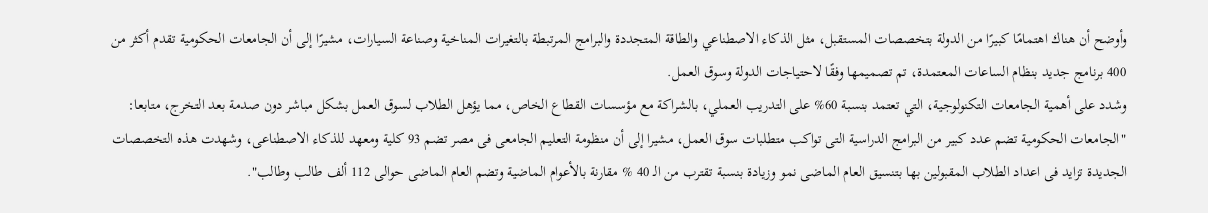وأوضح أن هناك اهتمامًا كبيرًا من الدولة بتخصصات المستقبل، مثل الذكاء الاصطناعي والطاقة المتجددة والبرامج المرتبطة بالتغيرات المناخية وصناعة السيارات، مشيرًا إلى أن الجامعات الحكومية تقدم أكثر من 400 برنامج جديد بنظام الساعات المعتمدة، تم تصميمها وفقًا لاحتياجات الدولة وسوق العمل.
وشدد على أهمية الجامعات التكنولوجية، التي تعتمد بنسبة 60% على التدريب العملي، بالشراكة مع مؤسسات القطاع الخاص، مما يؤهل الطلاب لسوق العمل بشكل مباشر دون صدمة بعد التخرج، متابعا: "الجامعات الحكومية تضم عدد كبير من البرامج الدراسية التى تواكب متطلبات سوق العمل، مشيرا إلى أن منظومة التعليم الجامعى فى مصر تضم 93 كلية ومعهد للذكاء الاصطناعى، وشهدت هذه التخصصات الجديدة تزايد فى اعداد الطلاب المقبولين بها بتنسيق العام الماضى نمو وزيادة بنسبة تقترب من الـ 40 % مقارنة بالأعوام الماضية وتضم العام الماضى حوالى 112 ألف طالب وطالب".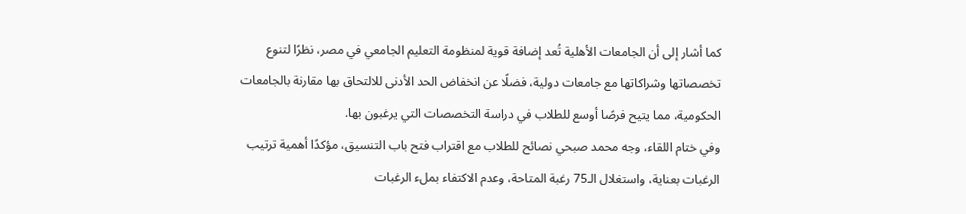كما أشار إلى أن الجامعات الأهلية تُعد إضافة قوية لمنظومة التعليم الجامعي في مصر، نظرًا لتنوع تخصصاتها وشراكاتها مع جامعات دولية، فضلًا عن انخفاض الحد الأدنى للالتحاق بها مقارنة بالجامعات الحكومية، مما يتيح فرصًا أوسع للطلاب في دراسة التخصصات التي يرغبون بها.
وفي ختام اللقاء، وجه محمد صبحي نصائح للطلاب مع اقتراب فتح باب التنسيق، مؤكدًا أهمية ترتيب الرغبات بعناية، واستغلال الـ75 رغبة المتاحة، وعدم الاكتفاء بملء الرغبات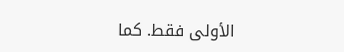الأولى فقط. كما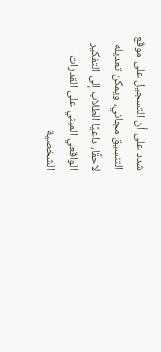شدد على أن التسجيل على موقع التنسيق مجاني، ويمكن تعديله لاحقًا، داعيًا الطلاب إلى التفكير الواقعي المبني على القدرات الشخصية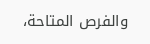والفرص المتاحة،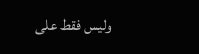وليس فقط على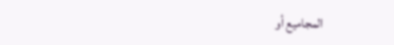المجاميع أو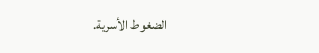الضغوط الأسرية.